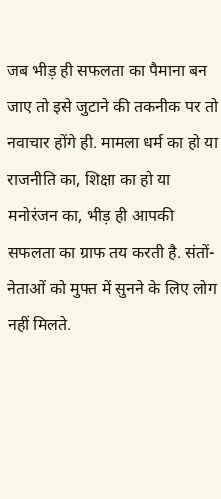जब भीड़ ही सफलता का पैमाना बन जाए तो इसे जुटाने की तकनीक पर तो नवाचार होंगे ही. मामला धर्म का हो या राजनीति का, शिक्षा का हो या मनोरंजन का, भीड़ ही आपकी सफलता का ग्राफ तय करती है. संतों-नेताओं को मुफ्त में सुनने के लिए लोग नहीं मिलते.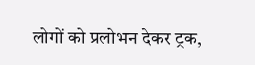लोगों को प्रलोभन देकर ट्रक,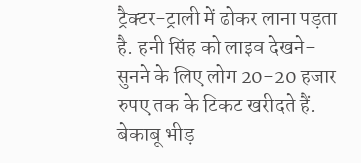ट्रैक्टर-ट्राली में ढोकर लाना पड़ता है. हनी सिंह को लाइव देखने-सुनने के लिए लोग 20-20 हजार रुपए तक के टिकट खरीदते हैं. बेकाबू भीड़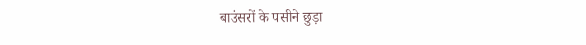बाउंसरों के पसीने छुड़ा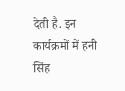देती है. इन कार्यक्रमों में हनी सिंह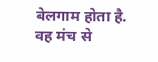बेलगाम होता है. वह मंच से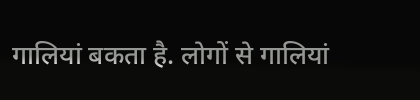गालियां बकता है. लोगों से गालियां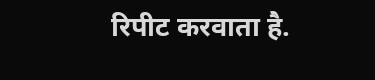रिपीट करवाता है.